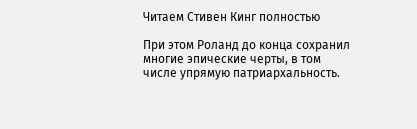Читаем Стивен Кинг полностью

При этом Роланд до конца сохранил многие эпические черты, в том числе упрямую патриархальность.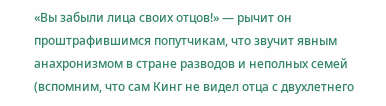«Вы забыли лица своих отцов!» — рычит он проштрафившимся попутчикам, что звучит явным анахронизмом в стране разводов и неполных семей (вспомним, что сам Кинг не видел отца с двухлетнего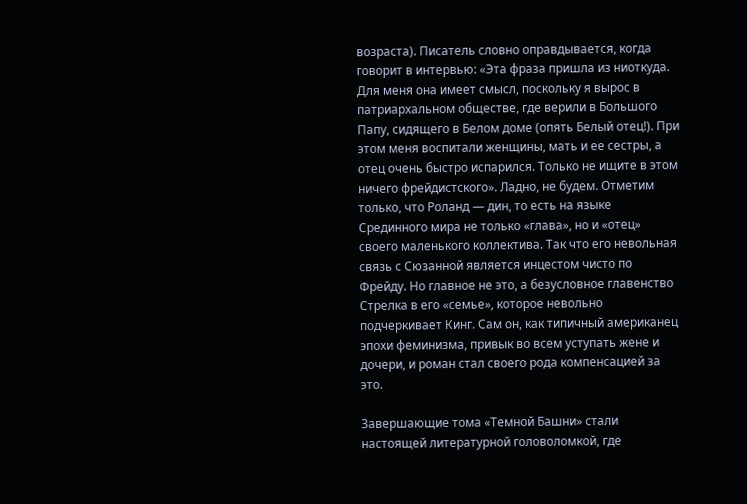возраста). Писатель словно оправдывается, когда говорит в интервью: «Эта фраза пришла из ниоткуда. Для меня она имеет смысл, поскольку я вырос в патриархальном обществе, где верили в Большого Папу, сидящего в Белом доме (опять Белый отец!). При этом меня воспитали женщины, мать и ее сестры, а отец очень быстро испарился. Только не ищите в этом ничего фрейдистского». Ладно, не будем. Отметим только, что Роланд — дин, то есть на языке Срединного мира не только «глава», но и «отец» своего маленького коллектива. Так что его невольная связь с Сюзанной является инцестом чисто по Фрейду. Но главное не это, а безусловное главенство Стрелка в его «семье», которое невольно подчеркивает Кинг. Сам он, как типичный американец эпохи феминизма, привык во всем уступать жене и дочери, и роман стал своего рода компенсацией за это.

Завершающие тома «Темной Башни» стали настоящей литературной головоломкой, где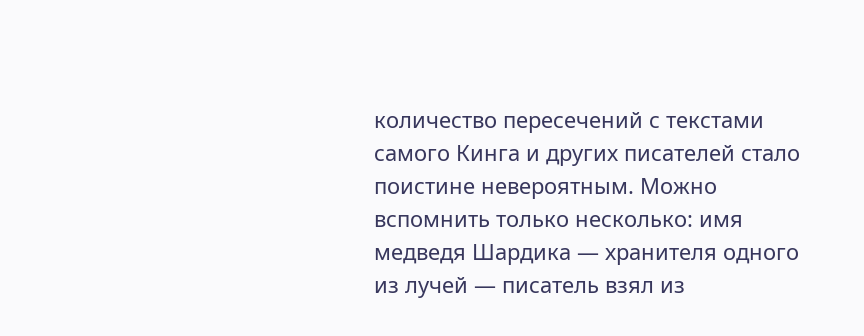количество пересечений с текстами самого Кинга и других писателей стало поистине невероятным. Можно вспомнить только несколько: имя медведя Шардика — хранителя одного из лучей — писатель взял из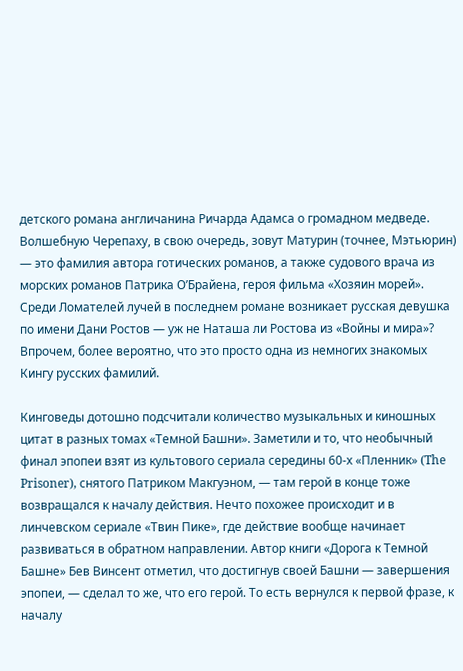детского романа англичанина Ричарда Адамса о громадном медведе. Волшебную Черепаху, в свою очередь, зовут Матурин (точнее, Мэтьюрин) — это фамилия автора готических романов, а также судового врача из морских романов Патрика О’Брайена, героя фильма «Хозяин морей». Среди Ломателей лучей в последнем романе возникает русская девушка по имени Дани Ростов — уж не Наташа ли Ростова из «Войны и мира»? Впрочем, более вероятно, что это просто одна из немногих знакомых Кингу русских фамилий.

Кинговеды дотошно подсчитали количество музыкальных и киношных цитат в разных томах «Темной Башни». Заметили и то, что необычный финал эпопеи взят из культового сериала середины 60-х «Пленник» (The Prisoner), снятого Патриком Макгуэном, — там герой в конце тоже возвращался к началу действия. Нечто похожее происходит и в линчевском сериале «Твин Пике», где действие вообще начинает развиваться в обратном направлении. Автор книги «Дорога к Темной Башне» Бев Винсент отметил, что достигнув своей Башни — завершения эпопеи, — сделал то же, что его герой. То есть вернулся к первой фразе, к началу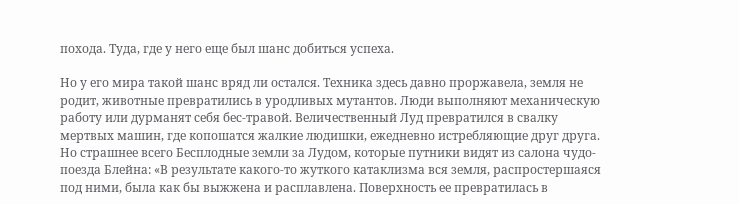похода. Туда, где у него еще был шанс добиться успеха.

Но у его мира такой шанс вряд ли остался. Техника здесь давно проржавела, земля не родит, животные превратились в уродливых мутантов. Люди выполняют механическую работу или дурманят себя бес-травой. Величественный Луд превратился в свалку мертвых машин, где копошатся жалкие людишки, ежедневно истребляющие друг друга. Но страшнее всего Бесплодные земли за Лудом, которые путники видят из салона чудо-поезда Блейна: «В результате какого-то жуткого катаклизма вся земля, распростершаяся под ними, была как бы выжжена и расплавлена. Поверхность ее превратилась в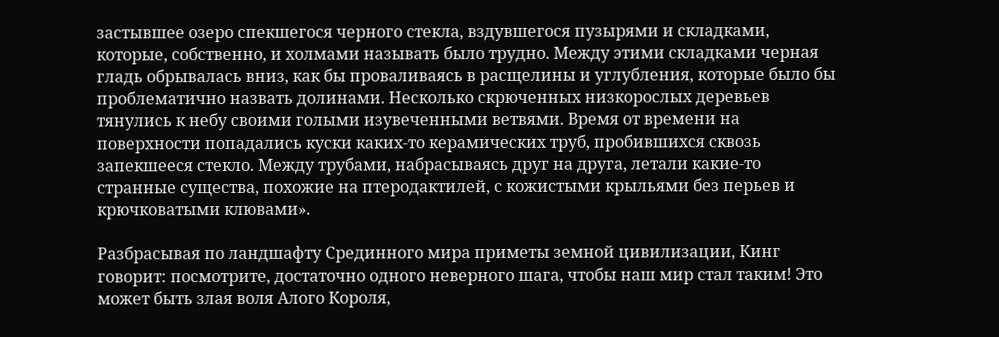застывшее озеро спекшегося черного стекла, вздувшегося пузырями и складками, которые, собственно, и холмами называть было трудно. Между этими складками черная гладь обрывалась вниз, как бы проваливаясь в расщелины и углубления, которые было бы проблематично назвать долинами. Несколько скрюченных низкорослых деревьев тянулись к небу своими голыми изувеченными ветвями. Время от времени на поверхности попадались куски каких-то керамических труб, пробившихся сквозь запекшееся стекло. Между трубами, набрасываясь друг на друга, летали какие-то странные существа, похожие на птеродактилей, с кожистыми крыльями без перьев и крючковатыми клювами».

Разбрасывая по ландшафту Срединного мира приметы земной цивилизации, Кинг говорит: посмотрите, достаточно одного неверного шага, чтобы наш мир стал таким! Это может быть злая воля Алого Короля,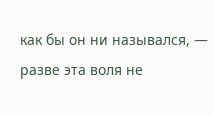как бы он ни назывался, — разве эта воля не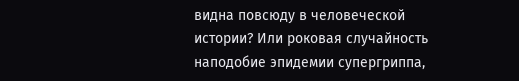видна повсюду в человеческой истории? Или роковая случайность наподобие эпидемии супергриппа,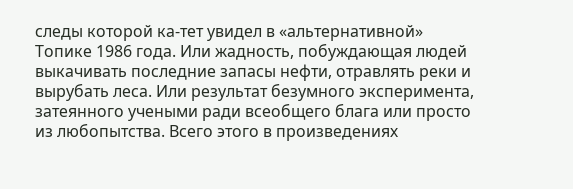следы которой ка-тет увидел в «альтернативной» Топике 1986 года. Или жадность, побуждающая людей выкачивать последние запасы нефти, отравлять реки и вырубать леса. Или результат безумного эксперимента, затеянного учеными ради всеобщего блага или просто из любопытства. Всего этого в произведениях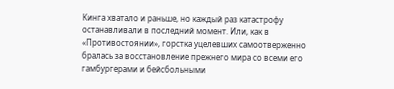Кинга хватало и раньше, но каждый раз катастрофу останавливали в последний момент. Или, как в «Противостоянии», горстка уцелевших самоотверженно бралась за восстановление прежнего мира со всеми его гамбургерами и бейсбольными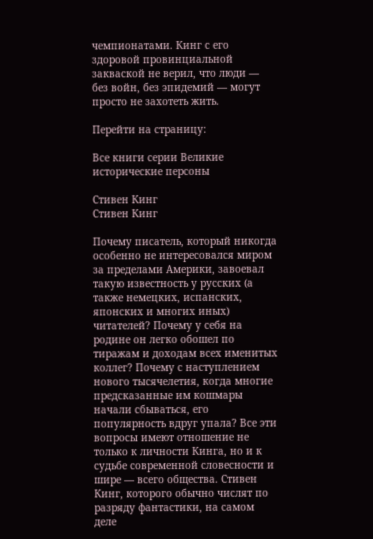чемпионатами. Кинг с его здоровой провинциальной закваской не верил, что люди — без войн, без эпидемий — могут просто не захотеть жить.

Перейти на страницу:

Все книги серии Великие исторические персоны

Стивен Кинг
Стивен Кинг

Почему писатель, который никогда особенно не интересовался миром за пределами Америки, завоевал такую известность у русских (а также немецких, испанских, японских и многих иных) читателей? Почему у себя на родине он легко обошел по тиражам и доходам всех именитых коллег? Почему с наступлением нового тысячелетия, когда многие предсказанные им кошмары начали сбываться, его популярность вдруг упала? Все эти вопросы имеют отношение не только к личности Кинга, но и к судьбе современной словесности и шире — всего общества. Стивен Кинг, которого обычно числят по разряду фантастики, на самом деле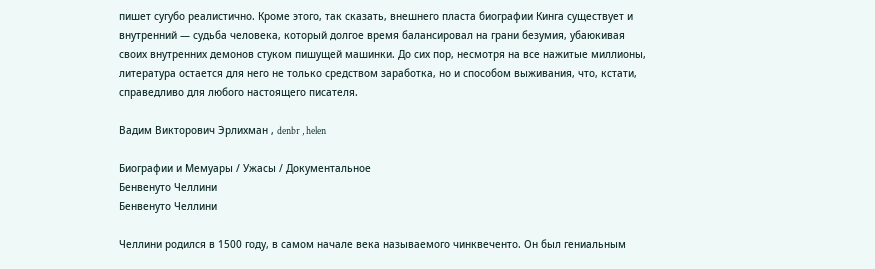пишет сугубо реалистично. Кроме этого, так сказать, внешнего пласта биографии Кинга существует и внутренний — судьба человека, который долгое время балансировал на грани безумия, убаюкивая своих внутренних демонов стуком пишущей машинки. До сих пор, несмотря на все нажитые миллионы, литература остается для него не только средством заработка, но и способом выживания, что, кстати, справедливо для любого настоящего писателя.

Вадим Викторович Эрлихман , denbr , helen

Биографии и Мемуары / Ужасы / Документальное
Бенвенуто Челлини
Бенвенуто Челлини

Челлини родился в 1500 году, в самом начале века называемого чинквеченто. Он был гениальным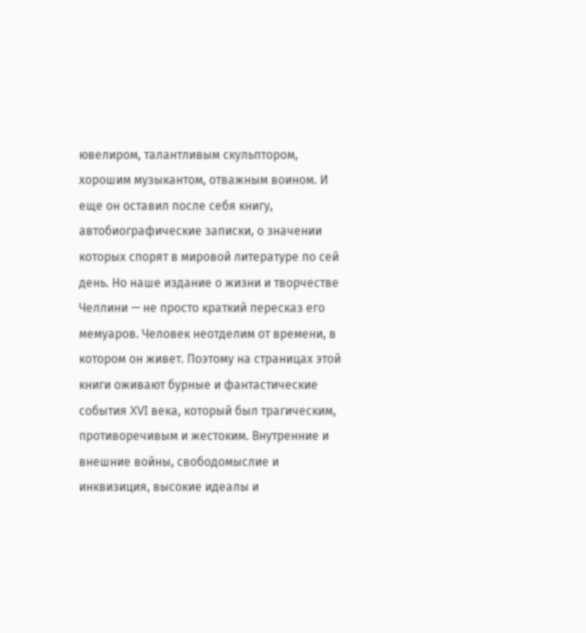ювелиром, талантливым скульптором, хорошим музыкантом, отважным воином. И еще он оставил после себя книгу, автобиографические записки, о значении которых спорят в мировой литературе по сей день. Но наше издание о жизни и творчестве Челлини — не просто краткий пересказ его мемуаров. Человек неотделим от времени, в котором он живет. Поэтому на страницах этой книги оживают бурные и фантастические события XVI века, который был трагическим, противоречивым и жестоким. Внутренние и внешние войны, свободомыслие и инквизиция, высокие идеалы и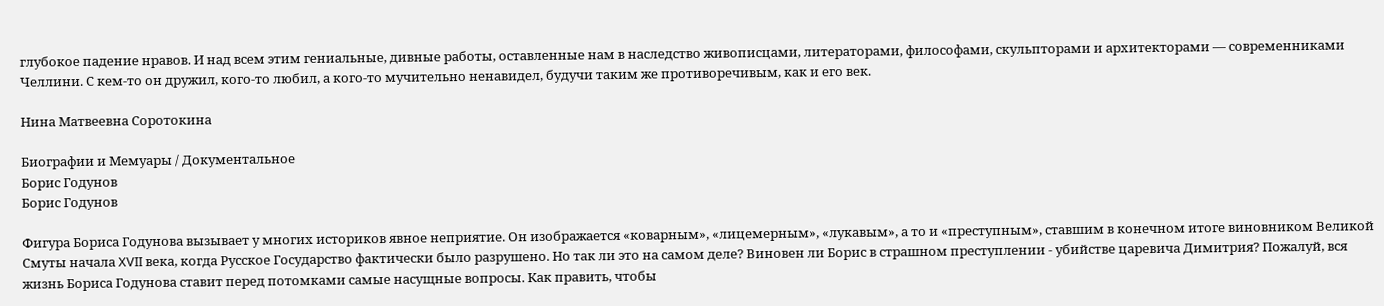глубокое падение нравов. И над всем этим гениальные, дивные работы, оставленные нам в наследство живописцами, литераторами, философами, скульпторами и архитекторами — современниками Челлини. С кем-то он дружил, кого-то любил, а кого-то мучительно ненавидел, будучи таким же противоречивым, как и его век.

Нина Матвеевна Соротокина

Биографии и Мемуары / Документальное
Борис Годунов
Борис Годунов

Фигура Бориса Годунова вызывает у многих историков явное неприятие. Он изображается «коварным», «лицемерным», «лукавым», а то и «преступным», ставшим в конечном итоге виновником Великой Смуты начала XVII века, когда Русское Государство фактически было разрушено. Но так ли это на самом деле? Виновен ли Борис в страшном преступлении - убийстве царевича Димитрия? Пожалуй, вся жизнь Бориса Годунова ставит перед потомками самые насущные вопросы. Как править, чтобы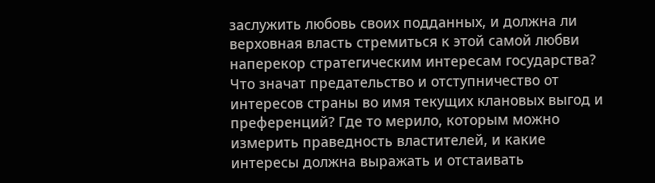заслужить любовь своих подданных, и должна ли верховная власть стремиться к этой самой любви наперекор стратегическим интересам государства? Что значат предательство и отступничество от интересов страны во имя текущих клановых выгод и преференций? Где то мерило, которым можно измерить праведность властителей, и какие интересы должна выражать и отстаивать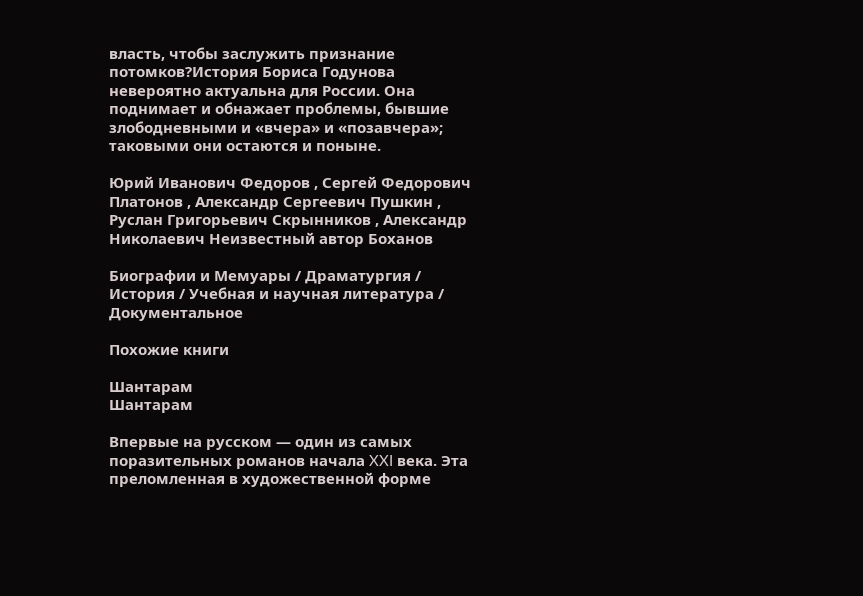власть, чтобы заслужить признание потомков?История Бориса Годунова невероятно актуальна для России. Она поднимает и обнажает проблемы, бывшие злободневными и «вчера» и «позавчера»; таковыми они остаются и поныне.

Юрий Иванович Федоров , Сергей Федорович Платонов , Александр Сергеевич Пушкин , Руслан Григорьевич Скрынников , Александр Николаевич Неизвестный автор Боханов

Биографии и Мемуары / Драматургия / История / Учебная и научная литература / Документальное

Похожие книги

Шантарам
Шантарам

Впервые на русском — один из самых поразительных романов начала XXI века. Эта преломленная в художественной форме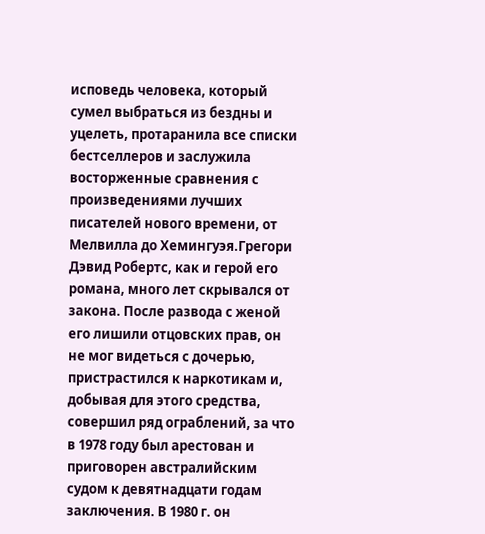исповедь человека, который сумел выбраться из бездны и уцелеть, протаранила все списки бестселлеров и заслужила восторженные сравнения с произведениями лучших писателей нового времени, от Мелвилла до Хемингуэя.Грегори Дэвид Робертс, как и герой его романа, много лет скрывался от закона. После развода с женой его лишили отцовских прав, он не мог видеться с дочерью, пристрастился к наркотикам и, добывая для этого средства, совершил ряд ограблений, за что в 1978 году был арестован и приговорен австралийским судом к девятнадцати годам заключения. В 1980 г. он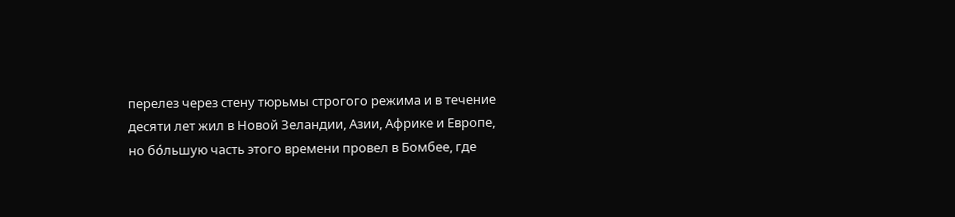перелез через стену тюрьмы строгого режима и в течение десяти лет жил в Новой Зеландии, Азии, Африке и Европе, но бόльшую часть этого времени провел в Бомбее, где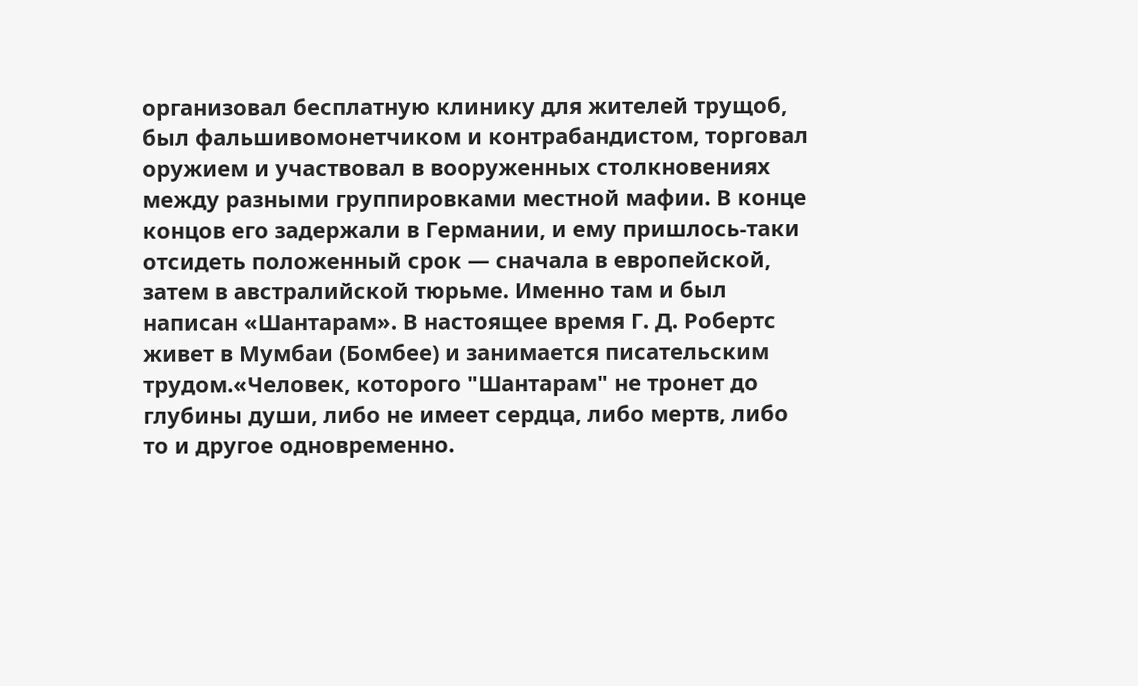организовал бесплатную клинику для жителей трущоб, был фальшивомонетчиком и контрабандистом, торговал оружием и участвовал в вооруженных столкновениях между разными группировками местной мафии. В конце концов его задержали в Германии, и ему пришлось-таки отсидеть положенный срок — сначала в европейской, затем в австралийской тюрьме. Именно там и был написан «Шантарам». В настоящее время Г. Д. Робертс живет в Мумбаи (Бомбее) и занимается писательским трудом.«Человек, которого "Шантарам" не тронет до глубины души, либо не имеет сердца, либо мертв, либо то и другое одновременно.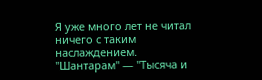Я уже много лет не читал ничего с таким наслаждением. "Шантарам" — "Тысяча и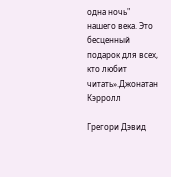одна ночь" нашего века. Это бесценный подарок для всех, кто любит читать».Джонатан Кэрролл

Грегори Дэвид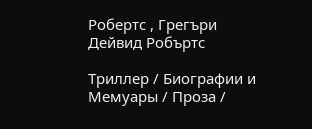Робертс , Грегъри Дейвид Робъртс

Триллер / Биографии и Мемуары / Проза /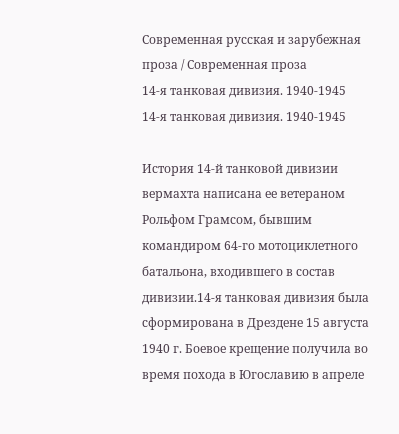Современная русская и зарубежная проза / Современная проза
14-я танковая дивизия. 1940-1945
14-я танковая дивизия. 1940-1945

История 14-й танковой дивизии вермахта написана ее ветераном Рольфом Грамсом, бывшим командиром 64-го мотоциклетного батальона, входившего в состав дивизии.14-я танковая дивизия была сформирована в Дрездене 15 августа 1940 г. Боевое крещение получила во время похода в Югославию в апреле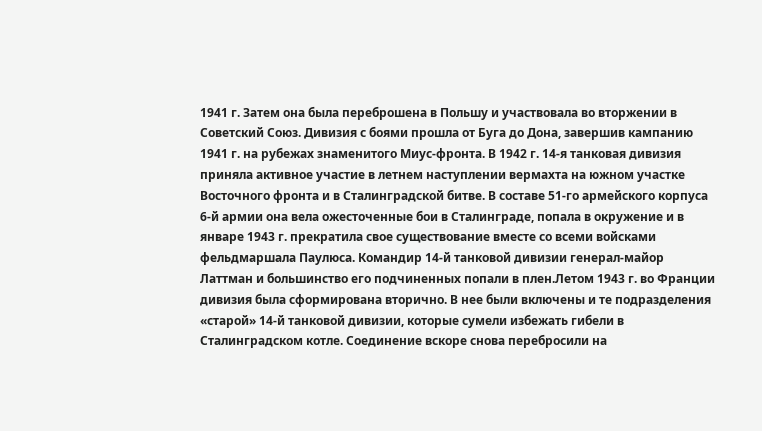1941 г. Затем она была переброшена в Польшу и участвовала во вторжении в Советский Союз. Дивизия с боями прошла от Буга до Дона, завершив кампанию 1941 г. на рубежах знаменитого Миус-фронта. В 1942 г. 14-я танковая дивизия приняла активное участие в летнем наступлении вермахта на южном участке Восточного фронта и в Сталинградской битве. В составе 51-го армейского корпуса 6-й армии она вела ожесточенные бои в Сталинграде, попала в окружение и в январе 1943 г. прекратила свое существование вместе со всеми войсками фельдмаршала Паулюса. Командир 14-й танковой дивизии генерал-майор Латтман и большинство его подчиненных попали в плен.Летом 1943 г. во Франции дивизия была сформирована вторично. В нее были включены и те подразделения «старой» 14-й танковой дивизии, которые сумели избежать гибели в Сталинградском котле. Соединение вскоре снова перебросили на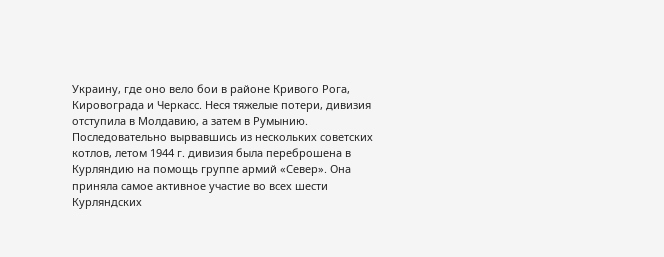Украину, где оно вело бои в районе Кривого Рога, Кировограда и Черкасс. Неся тяжелые потери, дивизия отступила в Молдавию, а затем в Румынию. Последовательно вырвавшись из нескольких советских котлов, летом 1944 г. дивизия была переброшена в Курляндию на помощь группе армий «Север». Она приняла самое активное участие во всех шести Курляндских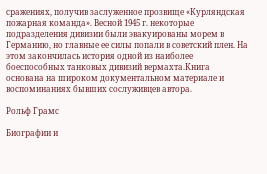сражениях, получив заслуженное прозвище «Курляндская пожарная команда». Весной 1945 г. некоторые подразделения дивизии были эвакуированы морем в Германию, но главные ее силы попали в советский плен. На этом закончилась история одной из наиболее боеспособных танковых дивизий вермахта.Книга основана на широком документальном материале и воспоминаниях бывших сослуживцев автора.

Рольф Грамс

Биографии и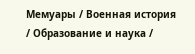Мемуары / Военная история / Образование и наука /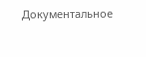Документальное